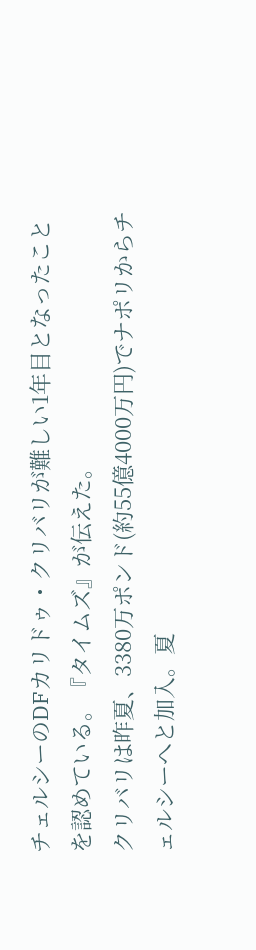チェルシーのDFカリドゥ・クリバリが難しい1年目となったことを認めている。『タイムズ』が伝えた。
クリバリは昨夏、3380万ポンド(約55億4000万円)でナポリからチェルシーへと加入。夏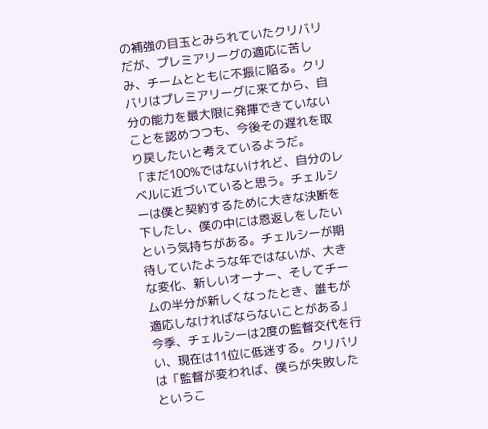の補強の目玉とみられていたクリバリだが、プレミアリーグの適応に苦しみ、チームとともに不振に陥る。クリバリはプレミアリーグに来てから、自分の能力を最大限に発揮できていないことを認めつつも、今後その遅れを取り戻したいと考えているようだ。
「まだ100%ではないけれど、自分のレベルに近づいていると思う。チェルシーは僕と契約するために大きな決断を下したし、僕の中には恩返しをしたいという気持ちがある。チェルシーが期待していたような年ではないが、大きな変化、新しいオーナー、そしてチームの半分が新しくなったとき、誰もが適応しなければならないことがある」
今季、チェルシーは2度の監督交代を行い、現在は11位に低迷する。クリバリは「監督が変われば、僕らが失敗したというこ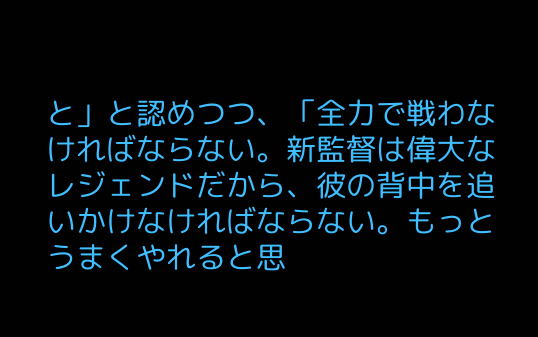と」と認めつつ、「全力で戦わなければならない。新監督は偉大なレジェンドだから、彼の背中を追いかけなければならない。もっとうまくやれると思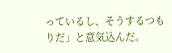っているし、そうするつもりだ」と意気込んだ。